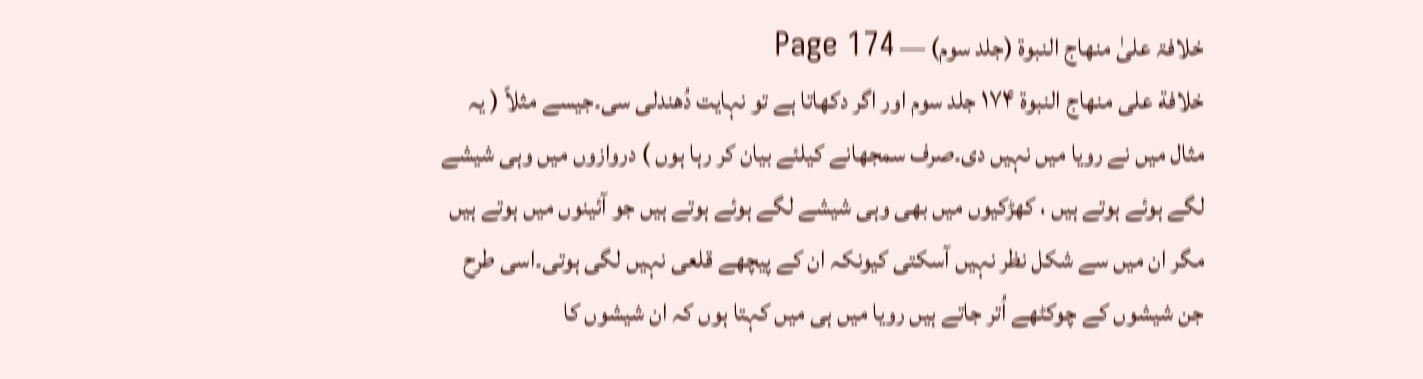خلافۃ علیٰ منھاج النبوۃ (جلد سوم) — Page 174
خلافة على منهاج النبوة ۱۷۴ جلد سوم اور اگر دکھاتا ہے تو نہایت دُھندلی سی۔جیسے مثلاً ( یہ مثال میں نے رویا میں نہیں دی۔صرف سمجھانے کیلئے بیان کر رہا ہوں ) دروازوں میں وہی شیشے لگے ہوئے ہوتے ہیں ، کھڑکیوں میں بھی وہی شیشے لگے ہوئے ہوتے ہیں جو آئینوں میں ہوتے ہیں مگر ان میں سے شکل نظر نہیں آسکتی کیونکہ ان کے پیچھے قلعی نہیں لگی ہوتی۔اسی طرح جن شیشوں کے چوکٹھے اُتر جاتے ہیں رویا میں ہی میں کہتا ہوں کہ ان شیشوں کا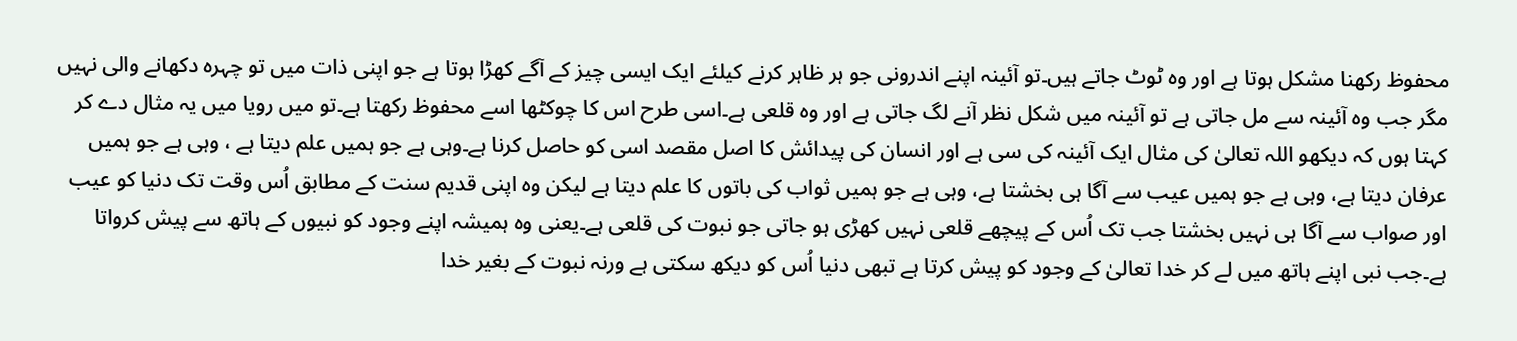محفوظ رکھنا مشکل ہوتا ہے اور وہ ٹوٹ جاتے ہیں۔تو آئینہ اپنے اندرونی جو ہر ظاہر کرنے کیلئے ایک ایسی چیز کے آگے کھڑا ہوتا ہے جو اپنی ذات میں تو چہرہ دکھانے والی نہیں مگر جب وہ آئینہ سے مل جاتی ہے تو آئینہ میں شکل نظر آنے لگ جاتی ہے اور وہ قلعی ہے۔اسی طرح اس کا چوکٹھا اسے محفوظ رکھتا ہے۔تو میں رویا میں یہ مثال دے کر کہتا ہوں کہ دیکھو اللہ تعالیٰ کی مثال ایک آئینہ کی سی ہے اور انسان کی پیدائش کا اصل مقصد اسی کو حاصل کرنا ہے۔وہی ہے جو ہمیں علم دیتا ہے ، وہی ہے جو ہمیں عرفان دیتا ہے، وہی ہے جو ہمیں عیب سے آگا ہی بخشتا ہے، وہی ہے جو ہمیں ثواب کی باتوں کا علم دیتا ہے لیکن وہ اپنی قدیم سنت کے مطابق اُس وقت تک دنیا کو عیب اور صواب سے آگا ہی نہیں بخشتا جب تک اُس کے پیچھے قلعی نہیں کھڑی ہو جاتی جو نبوت کی قلعی ہے۔یعنی وہ ہمیشہ اپنے وجود کو نبیوں کے ہاتھ سے پیش کرواتا ہے۔جب نبی اپنے ہاتھ میں لے کر خدا تعالیٰ کے وجود کو پیش کرتا ہے تبھی دنیا اُس کو دیکھ سکتی ہے ورنہ نبوت کے بغیر خدا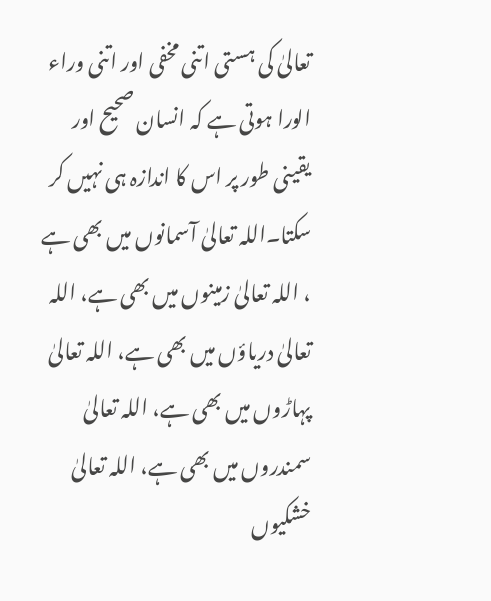تعالیٰ کی ہستی اتنی مخفی اور اتنی وراء الورا ہوتی ہے کہ انسان صحیح اور یقینی طور پر اس کا اندازہ ہی نہیں کر سکتا۔اللہ تعالیٰ آسمانوں میں بھی ہے ، اللہ تعالیٰ زمینوں میں بھی ہے، اللہ تعالیٰ دریاؤں میں بھی ہے، اللہ تعالیٰ پہاڑوں میں بھی ہے، اللہ تعالیٰ سمندروں میں بھی ہے، اللہ تعالیٰ خشکیوں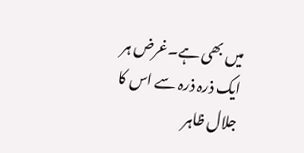میں بھی ہے۔غرض ہر ایک ذرہ ذرہ سے اس کا جلال ظاہر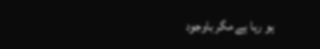ہو رہا ہے مگر باوجود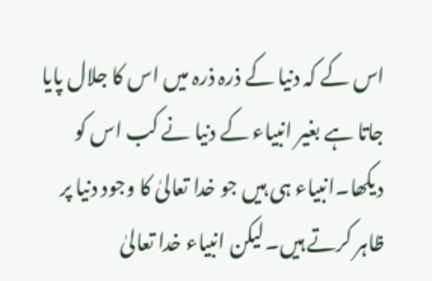اس کے کہ دنیا کے ذرہ ذرہ میں اس کا جلال پایا جاتا ہے بغیر انبیاء کے دنیا نے کب اس کو دیکھا۔انبیاء ہی ہیں جو خدا تعالیٰ کا وجود دنیا پر ظاہر کرتے ہیں۔لیکن انبیاء خدا تعالیٰ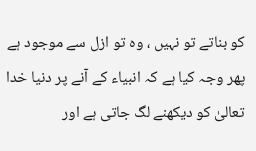کو بناتے تو نہیں ، وہ تو ازل سے موجود ہے پھر وجہ کیا ہے کہ انبیاء کے آنے پر دنیا خدا تعالیٰ کو دیکھنے لگ جاتی ہے اور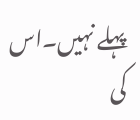پہلے نہیں۔اس کی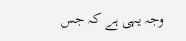وجہ یہی ہے کہ جس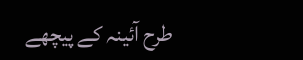طرح آئینہ کے پیچھے